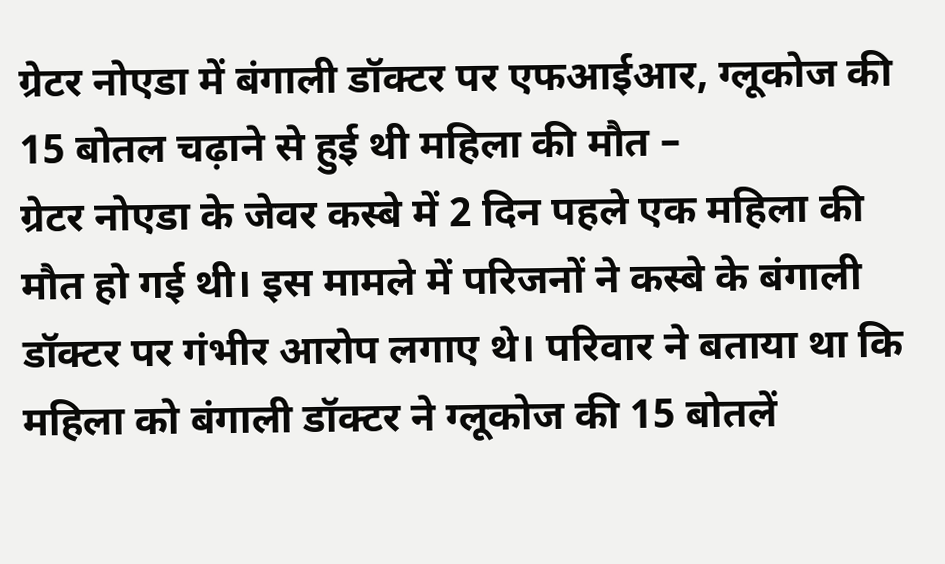ग्रेटर नोएडा में बंगाली डॉक्टर पर एफआईआर, ग्लूकोज की 15 बोतल चढ़ाने से हुई थी महिला की मौत –
ग्रेटर नोएडा के जेवर कस्बे में 2 दिन पहले एक महिला की मौत हो गई थी। इस मामले में परिजनों ने कस्बे के बंगाली डॉक्टर पर गंभीर आरोप लगाए थे। परिवार ने बताया था कि महिला को बंगाली डॉक्टर ने ग्लूकोज की 15 बोतलें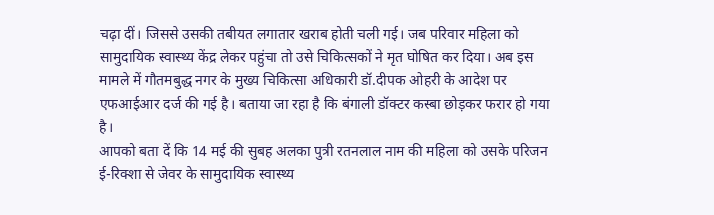चढ़ा दीं। जिससे उसकी तबीयत लगातार खराब होती चली गई। जब परिवार महिला को सामुदायिक स्वास्थ्य केंद्र लेकर पहुंचा तो उसे चिकित्सकों ने मृत घोषित कर दिया। अब इस मामले में गौतमबुद्ध नगर के मुख्य चिकित्सा अधिकारी डॉ.दीपक ओहरी के आदेश पर एफआईआर दर्ज की गई है। बताया जा रहा है कि बंगाली डॉक्टर कस्बा छोड़कर फरार हो गया है।
आपको बता दें कि 14 मई की सुबह अलका पुत्री रतनलाल नाम की महिला को उसके परिजन ई-रिक्शा से जेवर के सामुदायिक स्वास्थ्य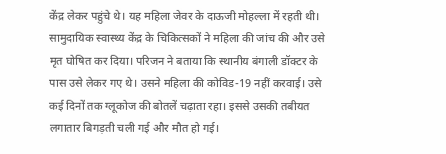केंद्र लेकर पहुंचे थे। यह महिला जेवर के दाऊजी मोहल्ला में रहती थी। सामुदायिक स्वास्थ्य केंद्र के चिकित्सकों ने महिला की जांच की और उसे मृत घोषित कर दिया। परिजन ने बताया कि स्थानीय बंगाली डॉक्टर के पास उसे लेकर गए थे। उसने महिला की कोविड-19 नहीं करवाई। उसे कई दिनों तक ग्लूकोज की बोतलें चढ़ाता रहा। इससे उसकी तबीयत लगातार बिगड़ती चली गई और मौत हो गई।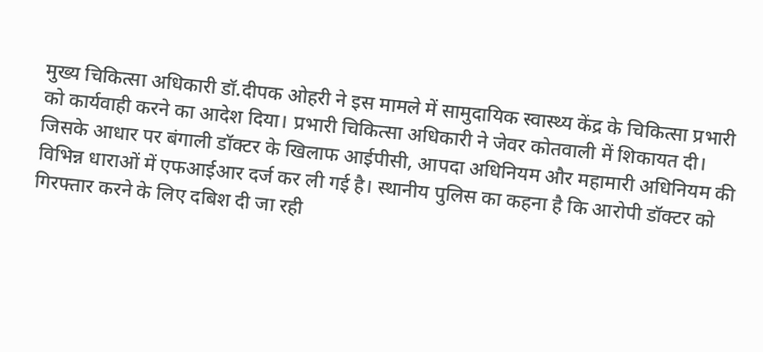मुख्य चिकित्सा अधिकारी डॉ.दीपक ओहरी ने इस मामले में सामुदायिक स्वास्थ्य केंद्र के चिकित्सा प्रभारी को कार्यवाही करने का आदेश दिया। प्रभारी चिकित्सा अधिकारी ने जेवर कोतवाली में शिकायत दी। जिसके आधार पर बंगाली डॉक्टर के खिलाफ आईपीसी, आपदा अधिनियम और महामारी अधिनियम की विभिन्न धाराओं में एफआईआर दर्ज कर ली गई है। स्थानीय पुलिस का कहना है कि आरोपी डॉक्टर को गिरफ्तार करने के लिए दबिश दी जा रही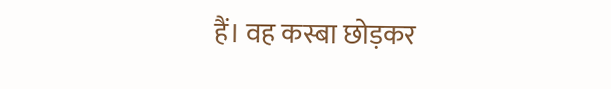हैं। वह कस्बा छोड़कर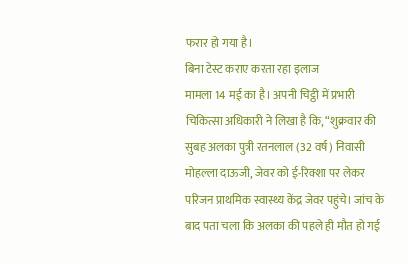फरार हो गया है।
बिना टेस्ट कराए करता रहा इलाज
मामला 14 मई का है। अपनी चिट्ठी में प्रभारी चिकित्सा अधिकारी ने लिखा है कि, “शुक्रवार की सुबह अलका पुत्री रतनलाल (32 वर्ष) निवासी मोहल्ला दाऊजी, जेवर को ई-रिक्शा पर लेकर परिजन प्राथमिक स्वास्थ्य केंद्र जेवर पहुंचे। जांच के बाद पता चला कि अलका की पहले ही मौत हो गई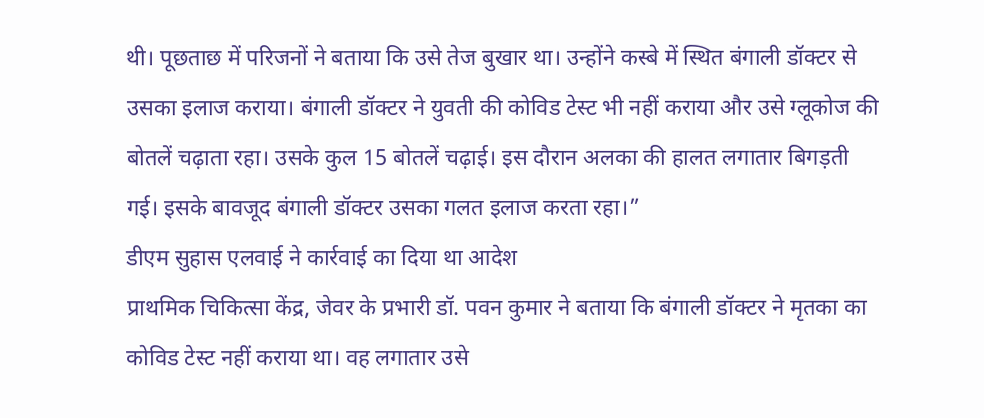थी। पूछताछ में परिजनों ने बताया कि उसे तेज बुखार था। उन्होंने कस्बे में स्थित बंगाली डॉक्टर से उसका इलाज कराया। बंगाली डॉक्टर ने युवती की कोविड टेस्ट भी नहीं कराया और उसे ग्लूकोज की बोतलें चढ़ाता रहा। उसके कुल 15 बोतलें चढ़ाई। इस दौरान अलका की हालत लगातार बिगड़ती गई। इसके बावजूद बंगाली डॉक्टर उसका गलत इलाज करता रहा।”
डीएम सुहास एलवाई ने कार्रवाई का दिया था आदेश
प्राथमिक चिकित्सा केंद्र, जेवर के प्रभारी डॉ. पवन कुमार ने बताया कि बंगाली डॉक्टर ने मृतका का कोविड टेस्ट नहीं कराया था। वह लगातार उसे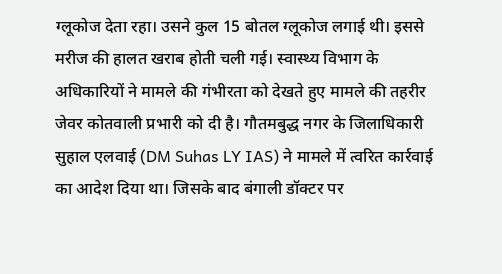ग्लूकोज देता रहा। उसने कुल 15 बोतल ग्लूकोज लगाई थी। इससे मरीज की हालत खराब होती चली गई। स्वास्थ्य विभाग के अधिकारियों ने मामले की गंभीरता को देखते हुए मामले की तहरीर जेवर कोतवाली प्रभारी को दी है। गौतमबुद्ध नगर के जिलाधिकारी सुहाल एलवाई (DM Suhas LY IAS) ने मामले में त्वरित कार्रवाई का आदेश दिया था। जिसके बाद बंगाली डॉक्टर पर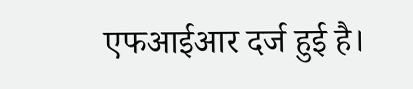एफआईआर दर्ज हुई है।